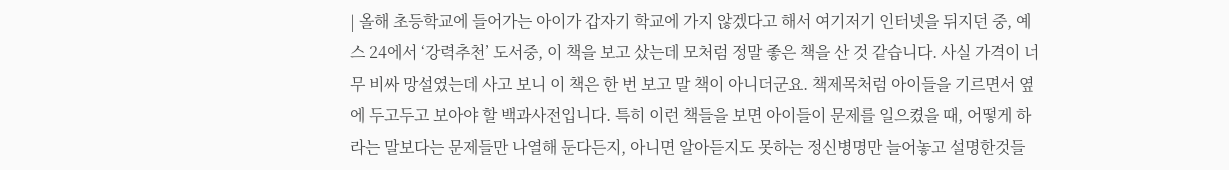| 올해 초등학교에 들어가는 아이가 갑자기 학교에 가지 않겠다고 해서 여기저기 인터넷을 뒤지던 중, 예스 24에서 ‘강력추천’ 도서중, 이 책을 보고 샀는데 모처럼 정말 좋은 책을 산 것 같습니다. 사실 가격이 너무 비싸 망설였는데 사고 보니 이 책은 한 번 보고 말 책이 아니더군요. 책제목처럼 아이들을 기르면서 옆에 두고두고 보아야 할 백과사전입니다. 특히 이런 책들을 보면 아이들이 문제를 일으켰을 때, 어떻게 하라는 말보다는 문제들만 나열해 둔다든지, 아니면 알아듣지도 못하는 정신병명만 늘어놓고 설명한것들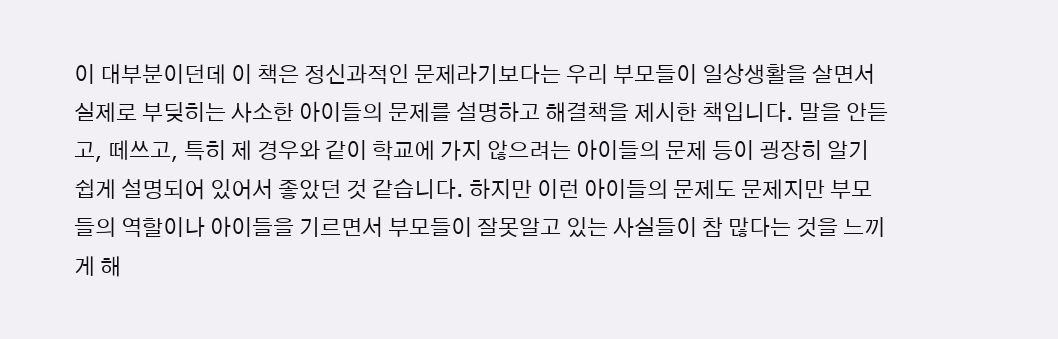이 대부분이던데 이 책은 정신과적인 문제라기보다는 우리 부모들이 일상생활을 살면서 실제로 부딪히는 사소한 아이들의 문제를 설명하고 해결책을 제시한 책입니다. 말을 안듣고, 떼쓰고, 특히 제 경우와 같이 학교에 가지 않으려는 아이들의 문제 등이 굉장히 알기쉽게 설명되어 있어서 좋았던 것 같습니다. 하지만 이런 아이들의 문제도 문제지만 부모들의 역할이나 아이들을 기르면서 부모들이 잘못알고 있는 사실들이 참 많다는 것을 느끼게 해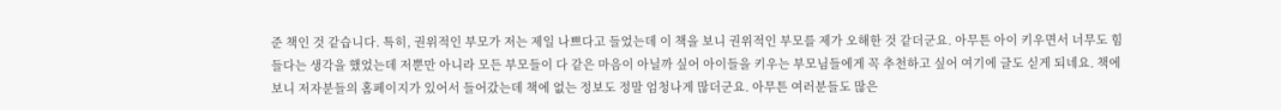준 책인 것 같습니다. 특히, 권위적인 부모가 저는 제일 나쁘다고 들었는데 이 책을 보니 권위적인 부모를 제가 오해한 것 같더군요. 아무튼 아이 키우면서 너무도 힘들다는 생각을 했었는데 저뿐만 아니라 모든 부모들이 다 같은 마음이 아닐까 싶어 아이들을 키우는 부모님들에게 꼭 추천하고 싶어 여기에 글도 싣게 되네요. 책에 보니 저자분들의 홈페이지가 있어서 들어갔는데 책에 없는 정보도 정말 엄청나게 많더군요. 아무튼 여러분들도 많은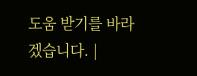도움 받기를 바라겠습니다. |